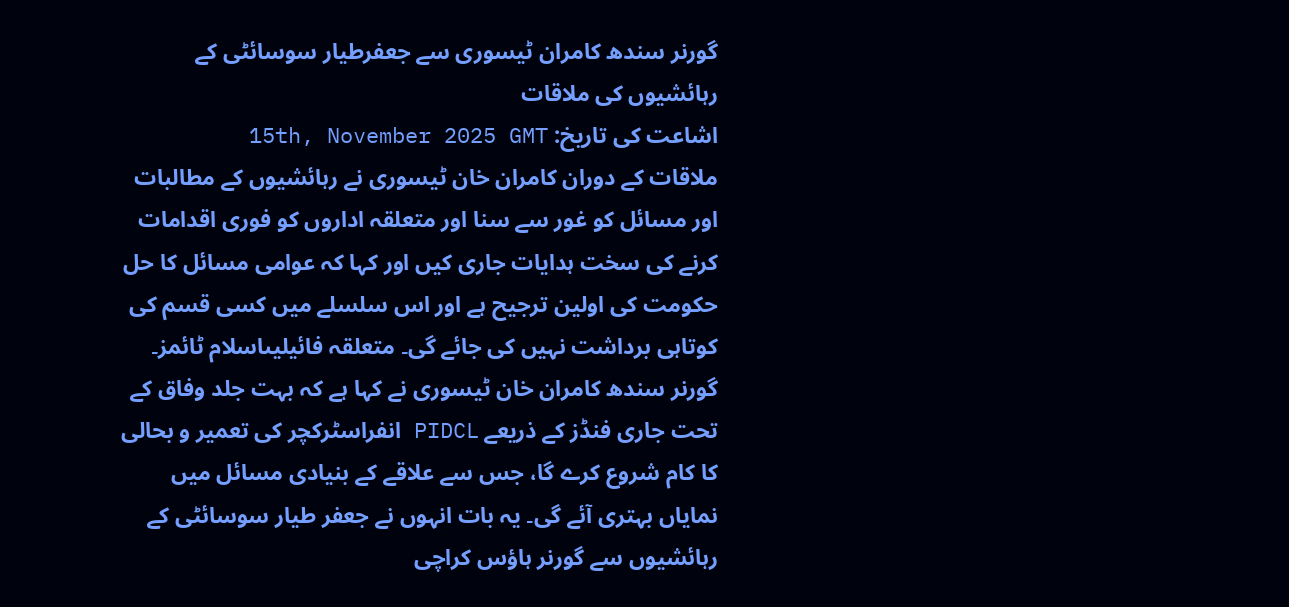گورنر سندھ کامران ٹیسوری سے جعفرطیار سوسائٹی کے رہائشیوں کی ملاقات
اشاعت کی تاریخ: 15th, November 2025 GMT
ملاقات کے دوران کامران خان ٹیسوری نے رہائشیوں کے مطالبات اور مسائل کو غور سے سنا اور متعلقہ اداروں کو فوری اقدامات کرنے کی سخت ہدایات جاری کیں اور کہا کہ عوامی مسائل کا حل حکومت کی اولین ترجیح ہے اور اس سلسلے میں کسی قسم کی کوتاہی برداشت نہیں کی جائے گی۔ متعلقہ فائیلیںاسلام ٹائمز۔ گورنر سندھ کامران خان ٹیسوری نے کہا ہے کہ بہت جلد وفاق کے تحت جاری فنڈز کے ذریعے PIDCL انفراسٹرکچر کی تعمیر و بحالی کا کام شروع کرے گا، جس سے علاقے کے بنیادی مسائل میں نمایاں بہتری آئے گی۔ یہ بات انہوں نے جعفر طیار سوسائٹی کے رہائشیوں سے گورنر ہاؤس کراچی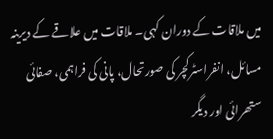میں ملاقات کے دوران کہی۔ ملاقات میں علاقے کے دیرینہ مسائل، انفراسٹرکچر کی صورتحال، پانی کی فراہمی، صفائی ستھرائی اور دیگر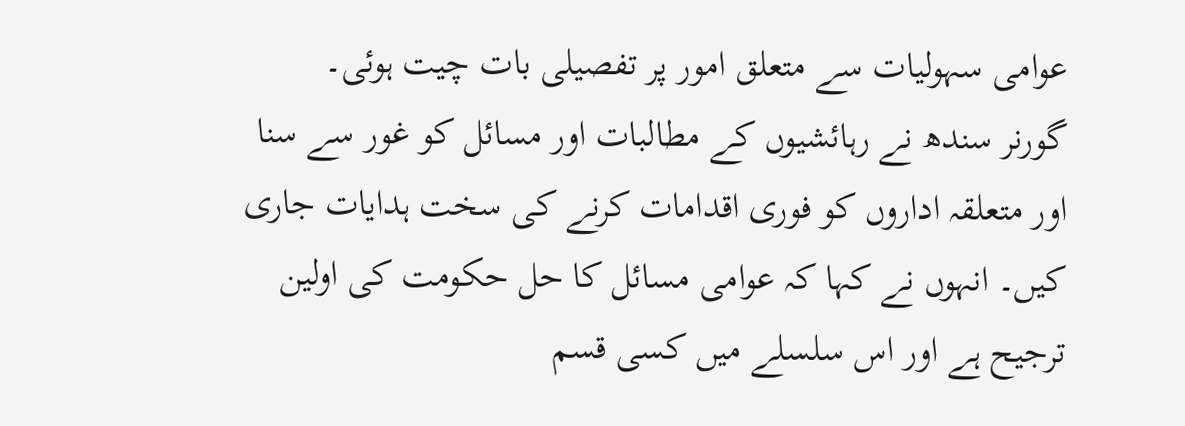عوامی سہولیات سے متعلق امور پر تفصیلی بات چیت ہوئی۔
گورنر سندھ نے رہائشیوں کے مطالبات اور مسائل کو غور سے سنا اور متعلقہ اداروں کو فوری اقدامات کرنے کی سخت ہدایات جاری کیں۔ انہوں نے کہا کہ عوامی مسائل کا حل حکومت کی اولین ترجیح ہے اور اس سلسلے میں کسی قسم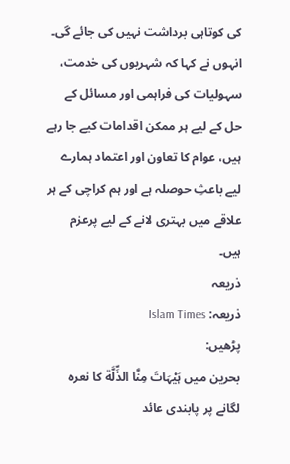کی کوتاہی برداشت نہیں کی جائے گی۔ انہوں نے کہا کہ شہریوں کی خدمت، سہولیات کی فراہمی اور مسائل کے حل کے لیے ہر ممکن اقدامات کیے جا رہے ہیں، عوام کا تعاون اور اعتماد ہمارے لیے باعثِ حوصلہ ہے اور ہم کراچی کے ہر علاقے میں بہتری لانے کے لیے پرعزم ہیں۔
ذریعہ
ذریعہ: Islam Times
پڑھیں:
بحرین میں ہَیْہَاتَ مِنَّا الذِّلَّة کا نعرہ لگانے پر پابندی عائد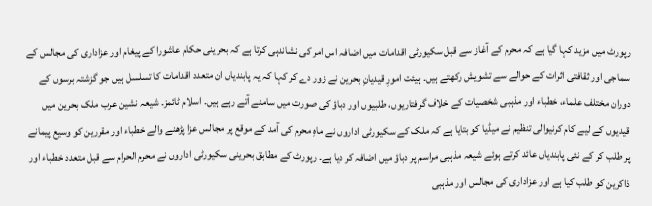رپورٹ میں مزید کہا گیا ہے کہ محرم کے آغاز سے قبل سکیورٹی اقدامات میں اضافہ اس امر کی نشاندہی کرتا ہے کہ بحرینی حکام عاشورا کے پیغام اور عزاداری کی مجالس کے سماجی اور ثقافتی اثرات کے حوالے سے تشویش رکھتے ہیں۔ ہیئت امورِ قیدیانِ بحرین نے زور دے کر کہا کہ یہ پابندیاں ان متعدد اقدامات کا تسلسل ہیں جو گزشتہ برسوں کے دوران مختلف علماء، خطباء اور مذہبی شخصیات کے خلاف گرفتاریوں، طلبیوں اور دباؤ کی صورت میں سامنے آتے رہے ہیں۔ اسلام ٹائمز۔ شیعہ نشین عرب ملک بحرین میں قیدیوں کے لیے کام کرنیوالی تنظیم نے میڈیا کو بتایا ہے کہ ملک کے سکیورٹی اداروں نے ماہِ محرم کی آمد کے موقع پر مجالس عزا پڑھنے والے خطباء اور مقررین کو وسیع پیمانے پر طلب کر کے نئی پابندیاں عائد کرتے ہوئے شیعہ مذہبی مراسم پر دباؤ میں اضافہ کر دیا ہے۔ رپورٹ کے مطابق بحرینی سکیورٹی اداروں نے محرم الحرام سے قبل متعدد خطباء اور ذاکرین کو طلب کیا ہے اور عزاداری کی مجالس اور مذہبی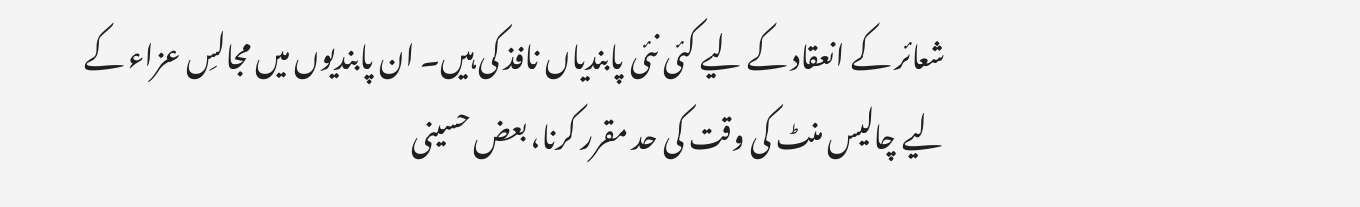شعائر کے انعقاد کے لیے کئی نئی پابندیاں نافذ کی ہیں۔ ان پابندیوں میں مجالسِ عزاء کے لیے چالیس منٹ کی وقت کی حد مقرر کرنا، بعض حسینی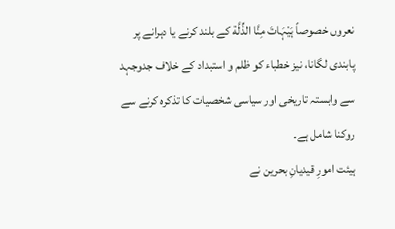نعروں خصوصاً ہَیْہَاتَ مِنَّا الذِّلَّة کے بلند کرنے یا دہرانے پر پابندی لگانا، نیز خطباء کو ظلم و استبداد کے خلاف جدوجہد سے وابستہ تاریخی اور سیاسی شخصیات کا تذکرہ کرنے سے روکنا شامل ہے۔
ہیئت امورِ قیدیانِ بحرین نے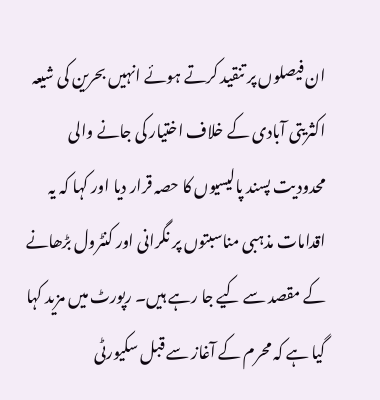ان فیصلوں پر تنقید کرتے ہوئے انہیں بحرین کی شیعہ اکثریتی آبادی کے خلاف اختیار کی جانے والی محدودیت پسند پالیسیوں کا حصہ قرار دیا اور کہا کہ یہ اقدامات مذہبی مناسبتوں پر نگرانی اور کنٹرول بڑھانے کے مقصد سے کیے جا رہے ہیں۔ رپورٹ میں مزید کہا گیا ہے کہ محرم کے آغاز سے قبل سکیورٹی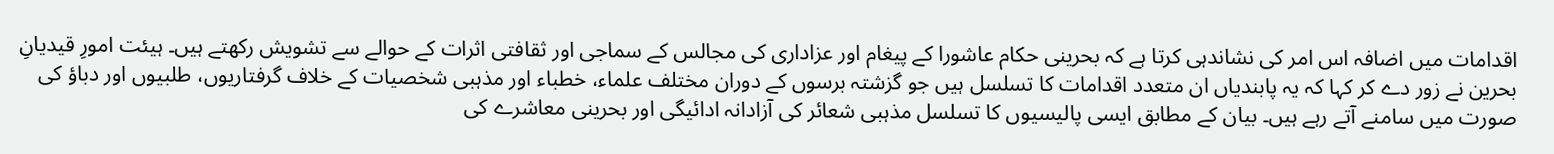اقدامات میں اضافہ اس امر کی نشاندہی کرتا ہے کہ بحرینی حکام عاشورا کے پیغام اور عزاداری کی مجالس کے سماجی اور ثقافتی اثرات کے حوالے سے تشویش رکھتے ہیں۔ ہیئت امورِ قیدیانِ بحرین نے زور دے کر کہا کہ یہ پابندیاں ان متعدد اقدامات کا تسلسل ہیں جو گزشتہ برسوں کے دوران مختلف علماء، خطباء اور مذہبی شخصیات کے خلاف گرفتاریوں، طلبیوں اور دباؤ کی صورت میں سامنے آتے رہے ہیں۔ بیان کے مطابق ایسی پالیسیوں کا تسلسل مذہبی شعائر کی آزادانہ ادائیگی اور بحرینی معاشرے کی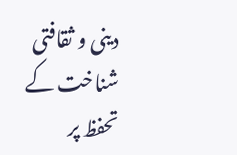دینی و ثقافتی شناخت کے تحفظ پر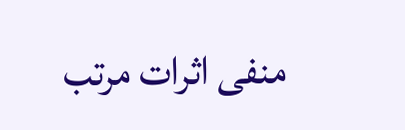منفی اثرات مرتب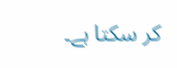کر سکتا ہے۔